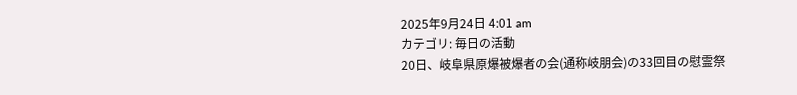2025年9月24日 4:01 am
カテゴリ: 毎日の活動
20日、岐阜県原爆被爆者の会(通称岐朋会)の33回目の慰霊祭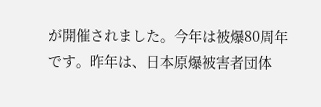が開催されました。今年は被爆80周年です。昨年は、日本原爆被害者団体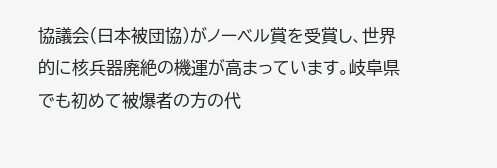協議会(日本被団協)がノーベル賞を受賞し、世界的に核兵器廃絶の機運が高まっています。岐阜県でも初めて被爆者の方の代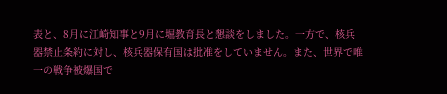表と、8月に江崎知事と9月に堀教育長と懇談をしました。一方で、核兵器禁止条約に対し、核兵器保有国は批准をしていません。また、世界で唯一の戦争被爆国で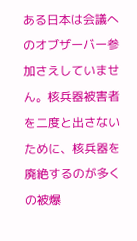ある日本は会議へのオブザーバー参加さえしていません。核兵器被害者を二度と出さないために、核兵器を廃絶するのが多くの被爆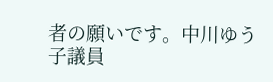者の願いです。中川ゆう子議員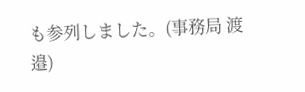も参列しました。(事務局 渡邉)